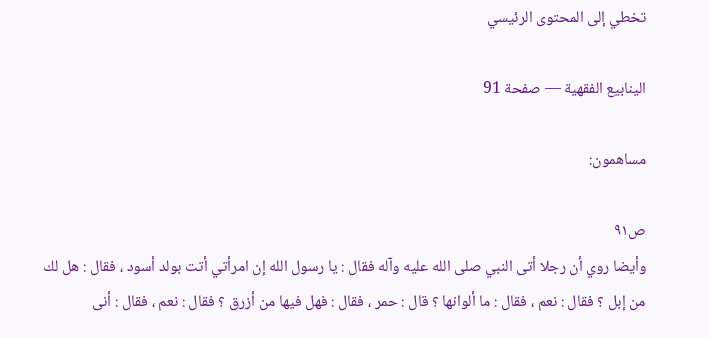تخطي إلى المحتوى الرئيسي

الينابيع الفقهية — صفحة 91

مساهمون:

ص٩١
وأيضا روي أن رجلا أتى النبي صلى الله عليه وآله فقال : يا رسول الله إن امرأتي أتت بولد أسود ، فقال : هل لك من إبل ؟ فقال : نعم ، فقال : ما ألوانها ؟ قال : حمر ، فقال : فهل فيها من أزرق ؟ فقال : نعم ، فقال : أنى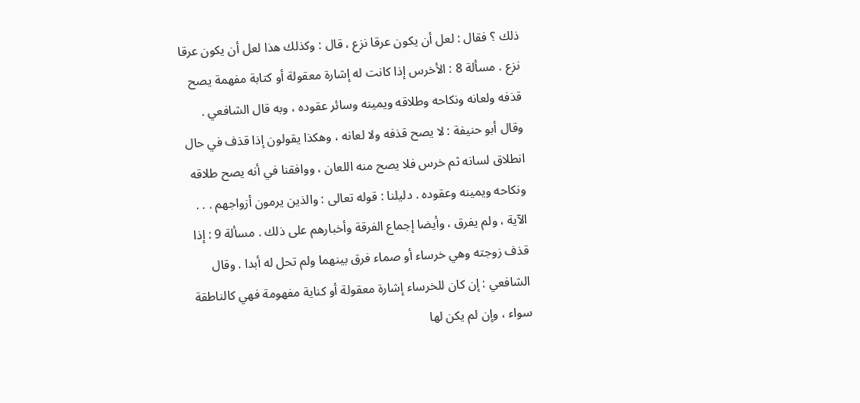ذلك ؟ فقال : لعل أن يكون عرقا نزع ، قال : وكذلك هذا لعل أن يكون عرقا نزع . مسألة 8 : الأخرس إذا كانت له إشارة معقولة أو كتابة مفهمة يصح قذفه ولعانه ونكاحه وطلاقه ويمينه وسائر عقوده ، وبه قال الشافعي . وقال أبو حنيفة : لا يصح قذفه ولا لعانه ، وهكذا يقولون إذا قذف في حال انطلاق لسانه ثم خرس فلا يصح منه اللعان ، ووافقنا في أنه يصح طلاقه ونكاحه ويمينه وعقوده . دليلنا : قوله تعالى : والذين يرمون أزواجهم . . . الآية ، ولم يفرق ، وأيضا إجماع الفرقة وأخبارهم على ذلك . مسألة 9 : إذا قذف زوجته وهي خرساء أو صماء فرق بينهما ولم تحل له أبدا . وقال الشافعي : إن كان للخرساء إشارة معقولة أو كناية مفهومة فهي كالناطقة سواء ، وإن لم يكن لها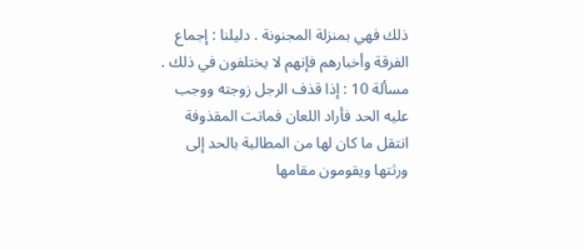ذلك فهي بمنزلة المجنونة . دليلنا : إجماع الفرقة وأخبارهم فإنهم لا يختلفون في ذلك . مسألة 10 : إذا قذف الرجل زوجته ووجب عليه الحد فأراد اللعان فماتت المقذوفة انتقل ما كان لها من المطالبة بالحد إلى ورثتها ويقومون مقامها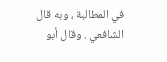في المطالبة ، وبه قال الشافعي . وقال أبو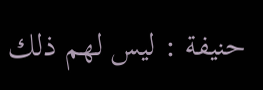حنيفة : ليس لهم ذلك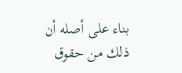بناء على أصله أن ذلك من حقوق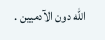الله دون الآدميين .